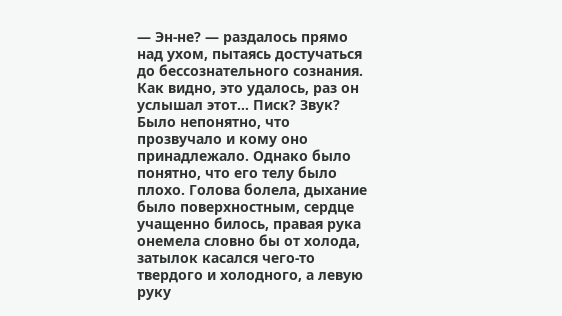— Эн-не? — раздалось прямо над ухом, пытаясь достучаться до бессознательного сознания. Как видно, это удалось, раз он услышал этот… Писк? Звук?
Было непонятно, что прозвучало и кому оно принадлежало. Однако было понятно, что его телу было плохо. Голова болела, дыхание было поверхностным, сердце учащенно билось, правая рука онемела словно бы от холода, затылок касался чего-то твердого и холодного, а левую руку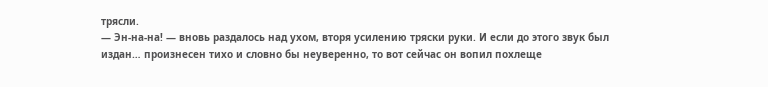трясли.
— Эн-на-на! — вновь раздалось над ухом, вторя усилению тряски руки. И если до этого звук был издан… произнесен тихо и словно бы неуверенно, то вот сейчас он вопил похлеще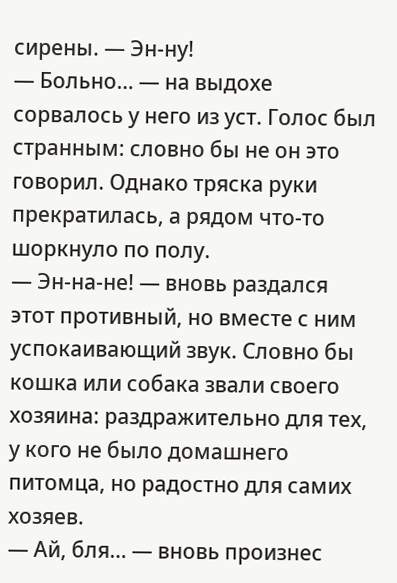сирены. — Эн-ну!
— Больно… — на выдохе сорвалось у него из уст. Голос был странным: словно бы не он это говорил. Однако тряска руки прекратилась, а рядом что-то шоркнуло по полу.
— Эн-на-не! — вновь раздался этот противный, но вместе с ним успокаивающий звук. Словно бы кошка или собака звали своего хозяина: раздражительно для тех, у кого не было домашнего питомца, но радостно для самих хозяев.
— Ай, бля… — вновь произнес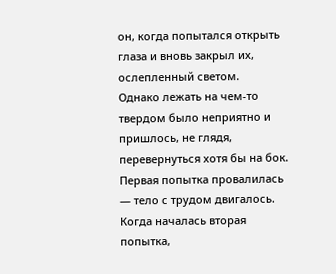он, когда попытался открыть глаза и вновь закрыл их, ослепленный светом.
Однако лежать на чем-то твердом было неприятно и пришлось, не глядя, перевернуться хотя бы на бок. Первая попытка провалилась — тело с трудом двигалось. Когда началась вторая попытка,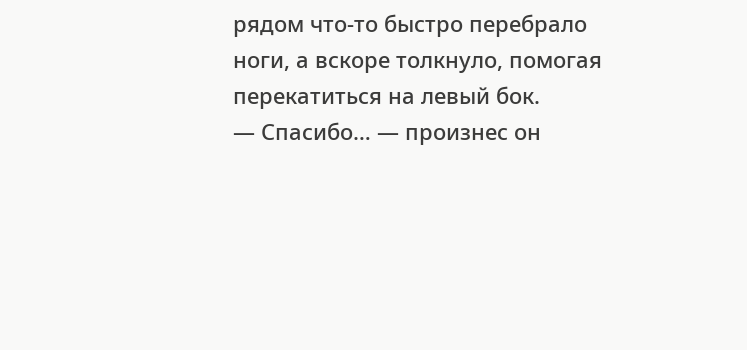рядом что-то быстро перебрало ноги, а вскоре толкнуло, помогая перекатиться на левый бок.
— Спасибо… — произнес он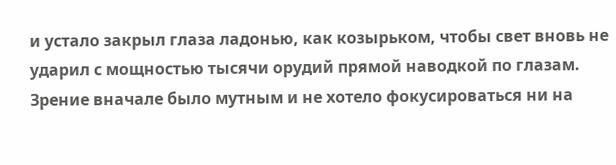и устало закрыл глаза ладонью, как козырьком, чтобы свет вновь не ударил с мощностью тысячи орудий прямой наводкой по глазам.
Зрение вначале было мутным и не хотело фокусироваться ни на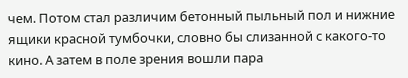чем. Потом стал различим бетонный пыльный пол и нижние ящики красной тумбочки, словно бы слизанной с какого-то кино. А затем в поле зрения вошли пара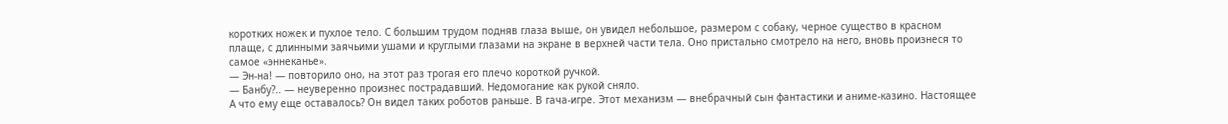коротких ножек и пухлое тело. С большим трудом подняв глаза выше, он увидел небольшое, размером с собаку, черное существо в красном плаще, с длинными заячьими ушами и круглыми глазами на экране в верхней части тела. Оно пристально смотрело на него, вновь произнеся то самое «эннеканье».
— Эн-на! — повторило оно, на этот раз трогая его плечо короткой ручкой.
— Банбу?.. — неуверенно произнес пострадавший. Недомогание как рукой сняло.
А что ему еще оставалось? Он видел таких роботов раньше. В гача-игре. Этот механизм — внебрачный сын фантастики и аниме-казино. Настоящее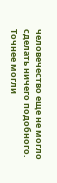человечество еще не могло сделать ничего подобного. Точнее могли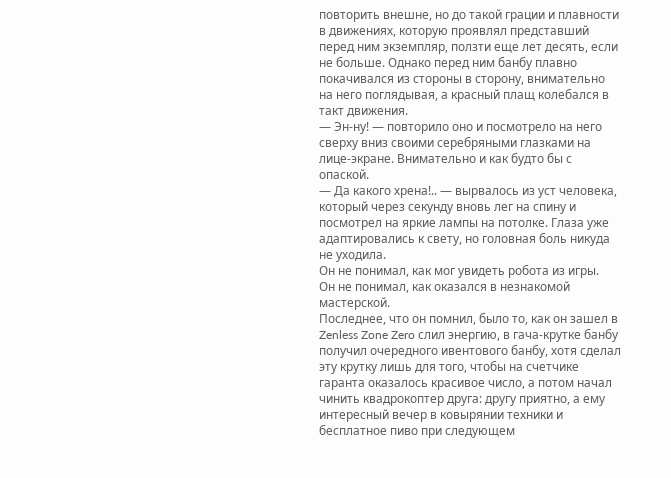повторить внешне, но до такой грации и плавности в движениях, которую проявлял представший перед ним экземпляр, ползти еще лет десять, если не больше. Однако перед ним банбу плавно покачивался из стороны в сторону, внимательно на него поглядывая, а красный плащ колебался в такт движения.
— Эн-ну! — повторило оно и посмотрело на него сверху вниз своими серебряными глазками на лице-экране. Внимательно и как будто бы с опаской.
— Да какого хрена!.. — вырвалось из уст человека, который через секунду вновь лег на спину и посмотрел на яркие лампы на потолке. Глаза уже адаптировались к свету, но головная боль никуда не уходила.
Он не понимал, как мог увидеть робота из игры.
Он не понимал, как оказался в незнакомой мастерской.
Последнее, что он помнил, было то, как он зашел в Zenless Zone Zero слил энергию, в гача-крутке банбу получил очередного ивентового банбу, хотя сделал эту крутку лишь для того, чтобы на счетчике гаранта оказалось красивое число, а потом начал чинить квадрокоптер друга: другу приятно, а ему интересный вечер в ковырянии техники и бесплатное пиво при следующем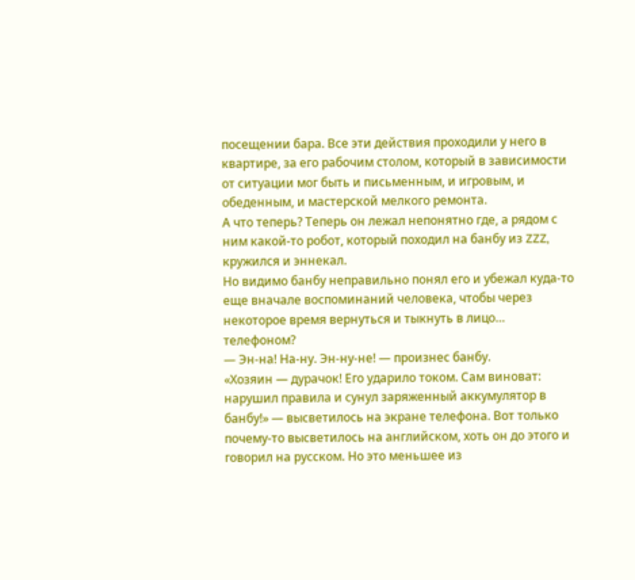посещении бара. Все эти действия проходили у него в квартире, за его рабочим столом, который в зависимости от ситуации мог быть и письменным, и игровым, и обеденным, и мастерской мелкого ремонта.
А что теперь? Теперь он лежал непонятно где, а рядом с ним какой-то робот, который походил на банбу из ZZZ, кружился и эннекал.
Но видимо банбу неправильно понял его и убежал куда-то еще вначале воспоминаний человека, чтобы через некоторое время вернуться и тыкнуть в лицо… телефоном?
— Эн-на! На-ну. Эн-ну-не! — произнес банбу.
«Хозяин — дурачок! Его ударило током. Сам виноват: нарушил правила и сунул заряженный аккумулятор в банбу!» — высветилось на экране телефона. Вот только почему-то высветилось на английском, хоть он до этого и говорил на русском. Но это меньшее из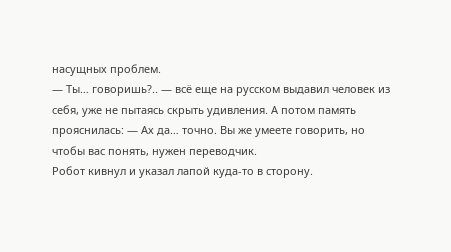насущных проблем.
— Ты… говоришь?.. — всё еще на русском выдавил человек из себя, уже не пытаясь скрыть удивления. А потом память прояснилась: — Ах да… точно. Вы же умеете говорить, но чтобы вас понять, нужен переводчик.
Робот кивнул и указал лапой куда-то в сторону.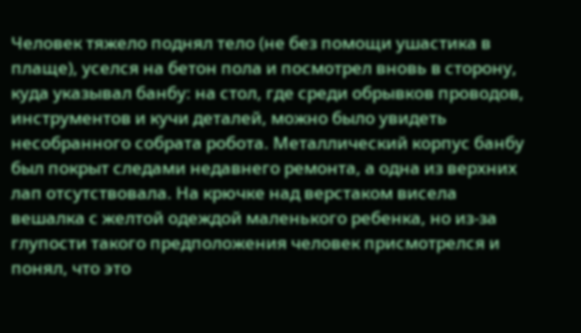Человек тяжело поднял тело (не без помощи ушастика в плаще), уселся на бетон пола и посмотрел вновь в сторону, куда указывал банбу: на стол, где среди обрывков проводов, инструментов и кучи деталей, можно было увидеть несобранного собрата робота. Металлический корпус банбу был покрыт следами недавнего ремонта, а одна из верхних лап отсутствовала. На крючке над верстаком висела вешалка с желтой одеждой маленького ребенка, но из-за глупости такого предположения человек присмотрелся и понял, что это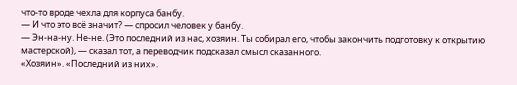что-то вроде чехла для корпуса банбу.
— И что это всё значит? — спросил человек у банбу.
— Эн-на-ну. Не-не. (Это последний из нас, хозяин. Ты собирал его, чтобы закончить подготовку к открытию мастерской), — сказал тот, а переводчик подсказал смысл сказанного.
«Хозяин». «Последний из них».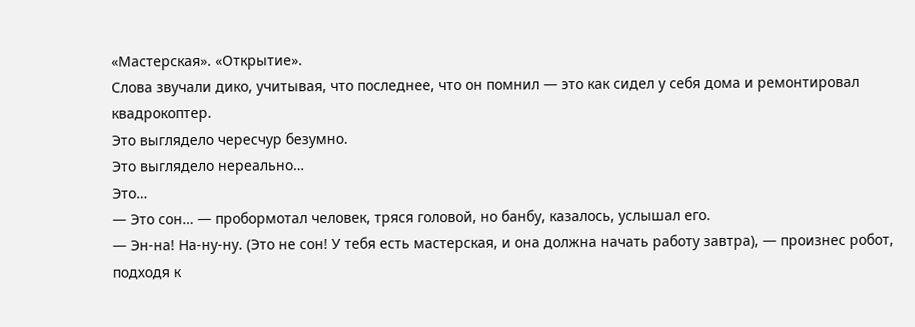«Мастерская». «Открытие».
Слова звучали дико, учитывая, что последнее, что он помнил — это как сидел у себя дома и ремонтировал квадрокоптер.
Это выглядело чересчур безумно.
Это выглядело нереально…
Это…
— Это сон… — пробормотал человек, тряся головой, но банбу, казалось, услышал его.
— Эн-на! На-ну-ну. (Это не сон! У тебя есть мастерская, и она должна начать работу завтра), — произнес робот, подходя к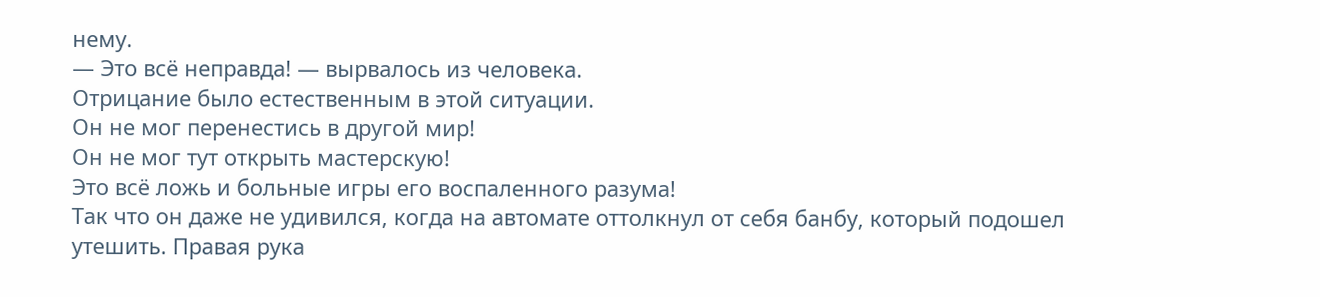нему.
— Это всё неправда! — вырвалось из человека.
Отрицание было естественным в этой ситуации.
Он не мог перенестись в другой мир!
Он не мог тут открыть мастерскую!
Это всё ложь и больные игры его воспаленного разума!
Так что он даже не удивился, когда на автомате оттолкнул от себя банбу, который подошел утешить. Правая рука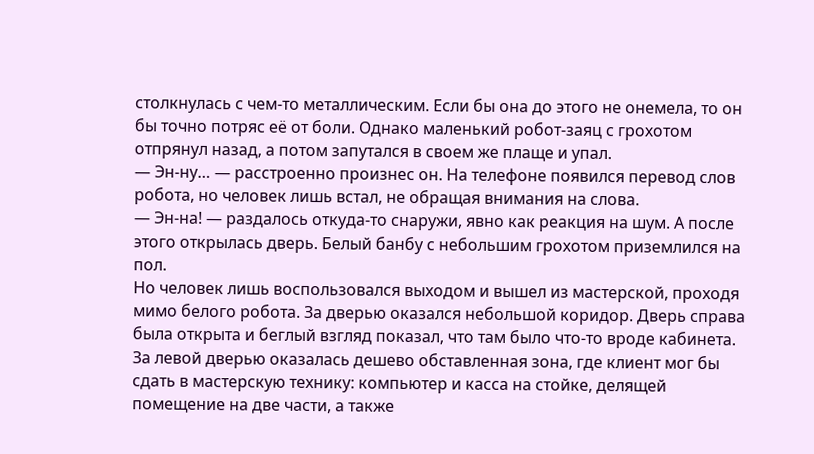столкнулась с чем-то металлическим. Если бы она до этого не онемела, то он бы точно потряс её от боли. Однако маленький робот-заяц с грохотом отпрянул назад, а потом запутался в своем же плаще и упал.
— Эн-ну… — расстроенно произнес он. На телефоне появился перевод слов робота, но человек лишь встал, не обращая внимания на слова.
— Эн-на! — раздалось откуда-то снаружи, явно как реакция на шум. А после этого открылась дверь. Белый банбу с небольшим грохотом приземлился на пол.
Но человек лишь воспользовался выходом и вышел из мастерской, проходя мимо белого робота. За дверью оказался небольшой коридор. Дверь справа была открыта и беглый взгляд показал, что там было что-то вроде кабинета. За левой дверью оказалась дешево обставленная зона, где клиент мог бы сдать в мастерскую технику: компьютер и касса на стойке, делящей помещение на две части, а также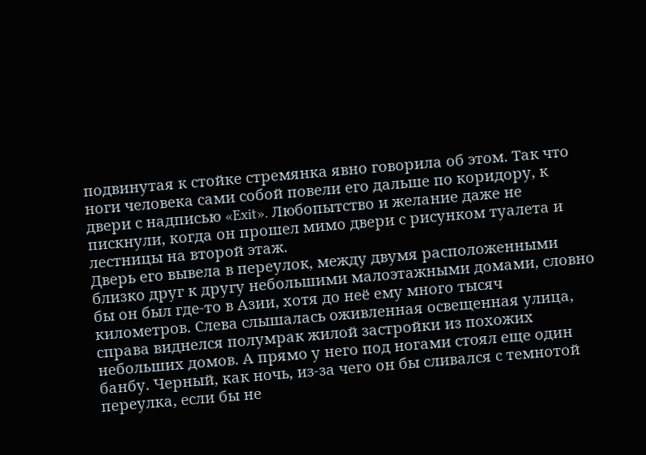подвинутая к стойке стремянка явно говорила об этом. Так что ноги человека сами собой повели его дальше по коридору, к двери с надписью «Exit». Любопытство и желание даже не пискнули, когда он прошел мимо двери с рисунком туалета и лестницы на второй этаж.
Дверь его вывела в переулок, между двумя расположенными близко друг к другу небольшими малоэтажными домами, словно бы он был где-то в Азии, хотя до неё ему много тысяч километров. Слева слышалась оживленная освещенная улица, справа виднелся полумрак жилой застройки из похожих небольших домов. А прямо у него под ногами стоял еще один банбу. Черный, как ночь, из-за чего он бы сливался с темнотой переулка, если бы не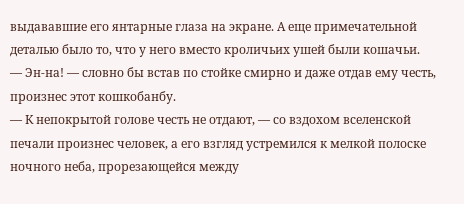выдававшие его янтарные глаза на экране. А еще примечательной деталью было то, что у него вместо кроличьих ушей были кошачьи.
— Эн-на! — словно бы встав по стойке смирно и даже отдав ему честь, произнес этот кошкобанбу.
— К непокрытой голове честь не отдают, — со вздохом вселенской печали произнес человек, а его взгляд устремился к мелкой полоске ночного неба, прорезающейся между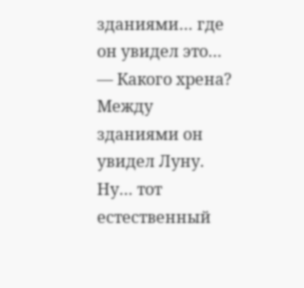зданиями… где он увидел это… — Какого хрена?
Между зданиями он увидел Луну. Ну… тот естественный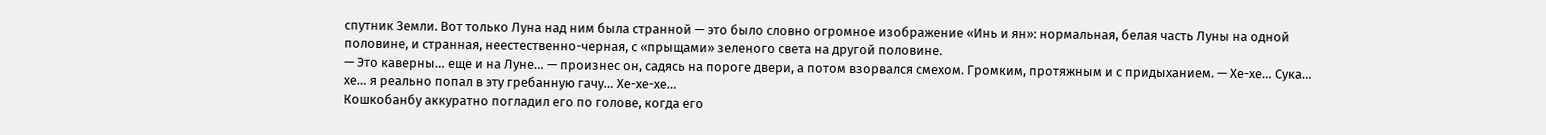спутник Земли. Вот только Луна над ним была странной — это было словно огромное изображение «Инь и ян»: нормальная, белая часть Луны на одной половине, и странная, неестественно-черная, с «прыщами» зеленого света на другой половине.
— Это каверны… еще и на Луне… — произнес он, садясь на пороге двери, а потом взорвался смехом. Громким, протяжным и с придыханием. — Хе-хе… Сука… хе… я реально попал в эту гребанную гачу… Хе-хе-хе…
Кошкобанбу аккуратно погладил его по голове, когда его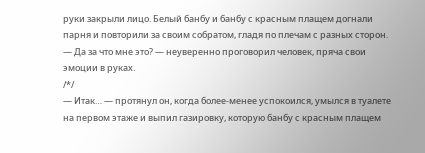руки закрыли лицо. Белый банбу и банбу с красным плащем догнали парня и повторили за своим собратом, гладя по плечам с разных сторон.
— Да за что мне это? — неуверенно проговорил человек, пряча свои эмоции в руках.
/*/
— Итак… — протянул он, когда более-менее успокоился, умылся в туалете на первом этаже и выпил газировку, которую банбу с красным плащем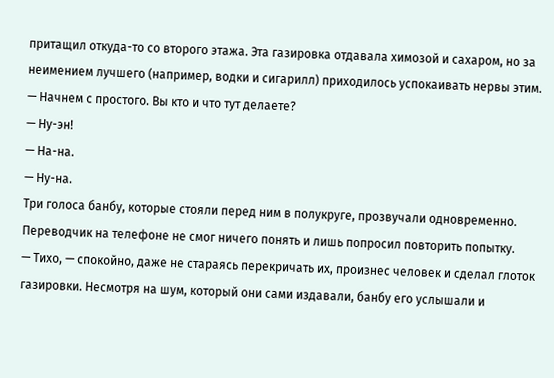притащил откуда-то со второго этажа. Эта газировка отдавала химозой и сахаром, но за неимением лучшего (например, водки и сигарилл) приходилось успокаивать нервы этим. — Начнем с простого. Вы кто и что тут делаете?
— Ну-эн!
— На-на.
— Ну-на.
Три голоса банбу, которые стояли перед ним в полукруге, прозвучали одновременно. Переводчик на телефоне не смог ничего понять и лишь попросил повторить попытку.
— Тихо, — спокойно, даже не стараясь перекричать их, произнес человек и сделал глоток газировки. Несмотря на шум, который они сами издавали, банбу его услышали и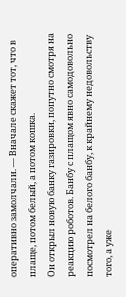оперативно замолчали. — Вначале скажет тот, что в плаще, потом белый, а потом кошка.
Он открыл новую банку газировки, попутно смотря на реакцию роботов. Банбу с плащом явно самодовольно посмотрел на белого банбу, к крайнему недовольству того, а уже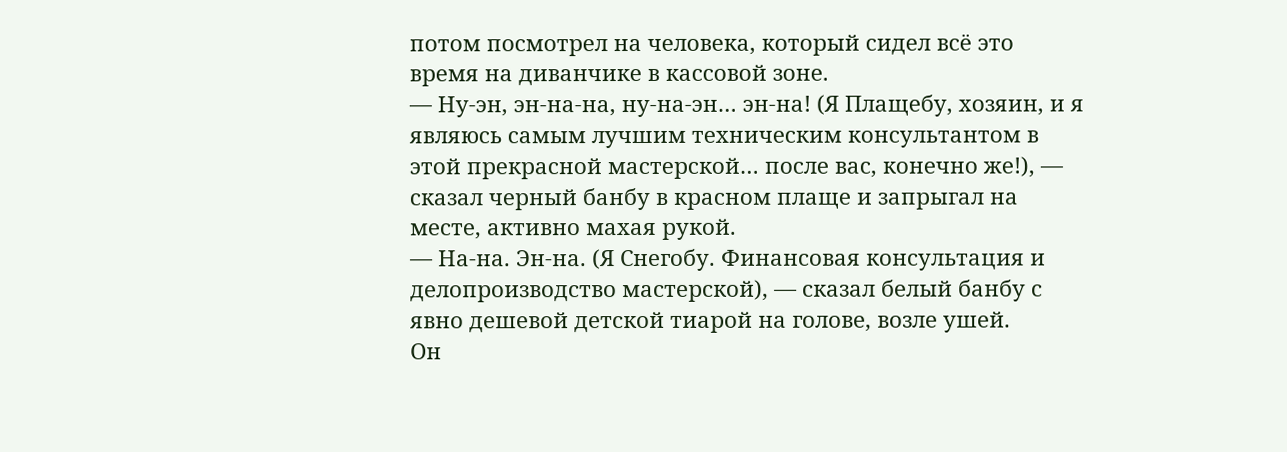потом посмотрел на человека, который сидел всё это время на диванчике в кассовой зоне.
— Ну-эн, эн-на-на, ну-на-эн… эн-на! (Я Плащебу, хозяин, и я являюсь самым лучшим техническим консультантом в этой прекрасной мастерской… после вас, конечно же!), — сказал черный банбу в красном плаще и запрыгал на месте, активно махая рукой.
— На-на. Эн-на. (Я Снегобу. Финансовая консультация и делопроизводство мастерской), — сказал белый банбу с явно дешевой детской тиарой на голове, возле ушей.
Он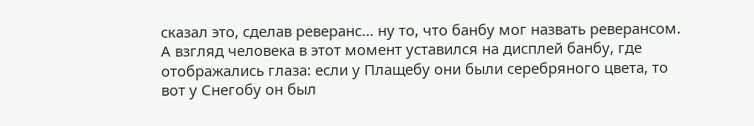сказал это, сделав реверанс… ну то, что банбу мог назвать реверансом. А взгляд человека в этот момент уставился на дисплей банбу, где отображались глаза: если у Плащебу они были серебряного цвета, то вот у Снегобу он был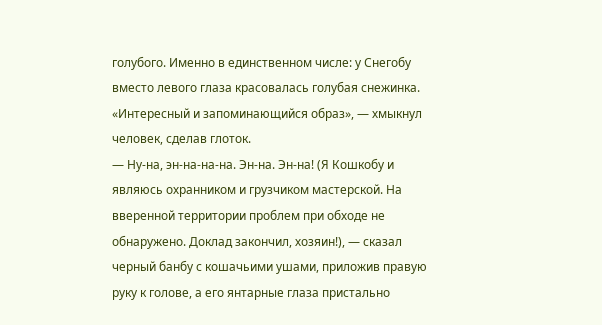голубого. Именно в единственном числе: у Снегобу вместо левого глаза красовалась голубая снежинка.
«Интересный и запоминающийся образ», — хмыкнул человек, сделав глоток.
— Ну-на, эн-на-на-на. Эн-на. Эн-на! (Я Кошкобу и являюсь охранником и грузчиком мастерской. На вверенной территории проблем при обходе не обнаружено. Доклад закончил, хозяин!), — сказал черный банбу с кошачьими ушами, приложив правую руку к голове, а его янтарные глаза пристально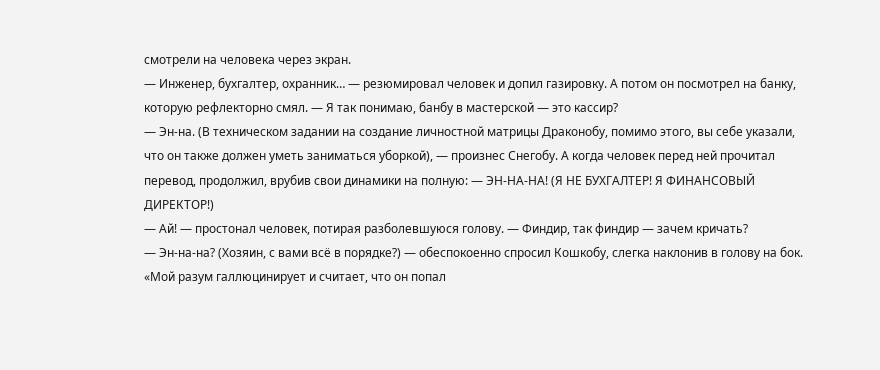смотрели на человека через экран.
— Инженер, бухгалтер, охранник… — резюмировал человек и допил газировку. А потом он посмотрел на банку, которую рефлекторно смял. — Я так понимаю, банбу в мастерской — это кассир?
— Эн-на. (В техническом задании на создание личностной матрицы Драконобу, помимо этого, вы себе указали, что он также должен уметь заниматься уборкой), — произнес Снегобу. А когда человек перед ней прочитал перевод, продолжил, врубив свои динамики на полную: — ЭН-НА-НА! (Я НЕ БУХГАЛТЕР! Я ФИНАНСОВЫЙ ДИРЕКТОР!)
— Ай! — простонал человек, потирая разболевшуюся голову. — Финдир, так финдир — зачем кричать?
— Эн-на-на? (Хозяин, с вами всё в порядке?) — обеспокоенно спросил Кошкобу, слегка наклонив в голову на бок.
«Мой разум галлюцинирует и считает, что он попал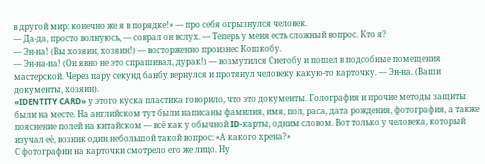в другой мир: конечно же я в порядке!» — про себя огрызнулся человек.
— Да-да, просто волнуюсь, — соврал он вслух. — Теперь у меня есть сложный вопрос. Кто я?
— Эн-на! (Вы хозяин, хозяин!) — восторженно произнес Кошкобу.
— Эн-на-на! (Он явно не это спрашивал, дурак!) — возмутился Снегобу и пошел в подсобные помещения мастерской. Через пару секунд банбу вернулся и протянул человеку какую-то карточку. — Эн-на. (Ваши документы, хозяин).
«IDENTITY CARD» у этого куска пластика говорило, что это документы. Голография и прочие методы защиты были на месте. На английском тут были написаны фамилия, имя, пол, раса, дата рождения, фотография, а также пояснение полей на китайском — всё как у обычной ID-карты, одним словом. Вот только у человека, который изучал её, возник один небольшой такой вопрос: «А какого хрена?»
С фотографии на карточки смотрело его же лицо. Ну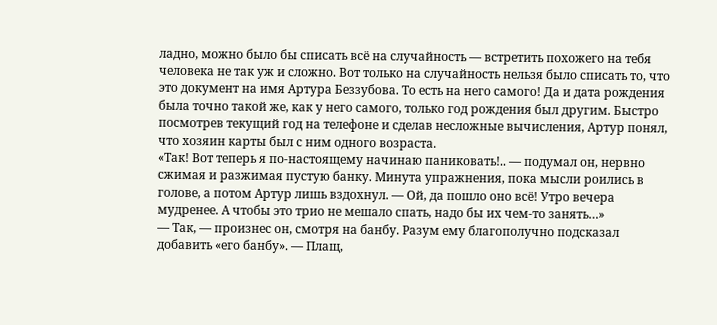ладно, можно было бы списать всё на случайность — встретить похожего на тебя человека не так уж и сложно. Вот только на случайность нельзя было списать то, что это документ на имя Артура Беззубова. То есть на него самого! Да и дата рождения была точно такой же, как у него самого, только год рождения был другим. Быстро посмотрев текущий год на телефоне и сделав несложные вычисления, Артур понял, что хозяин карты был с ним одного возраста.
«Так! Вот теперь я по-настоящему начинаю паниковать!.. — подумал он, нервно сжимая и разжимая пустую банку. Минута упражнения, пока мысли роились в голове, а потом Артур лишь вздохнул. — Ой, да пошло оно всё! Утро вечера мудренее. А чтобы это трио не мешало спать, надо бы их чем-то занять…»
— Так, — произнес он, смотря на банбу. Разум ему благополучно подсказал добавить «его банбу». — Плащ,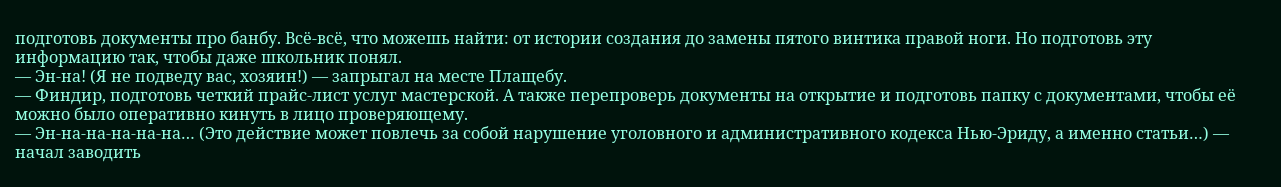подготовь документы про банбу. Всё-всё, что можешь найти: от истории создания до замены пятого винтика правой ноги. Но подготовь эту информацию так, чтобы даже школьник понял.
— Эн-на! (Я не подведу вас, хозяин!) — запрыгал на месте Плащебу.
— Финдир, подготовь четкий прайс-лист услуг мастерской. А также перепроверь документы на открытие и подготовь папку с документами, чтобы её можно было оперативно кинуть в лицо проверяющему.
— Эн-на-на-на-на-на… (Это действие может повлечь за собой нарушение уголовного и административного кодекса Нью-Эриду, а именно статьи…) — начал заводить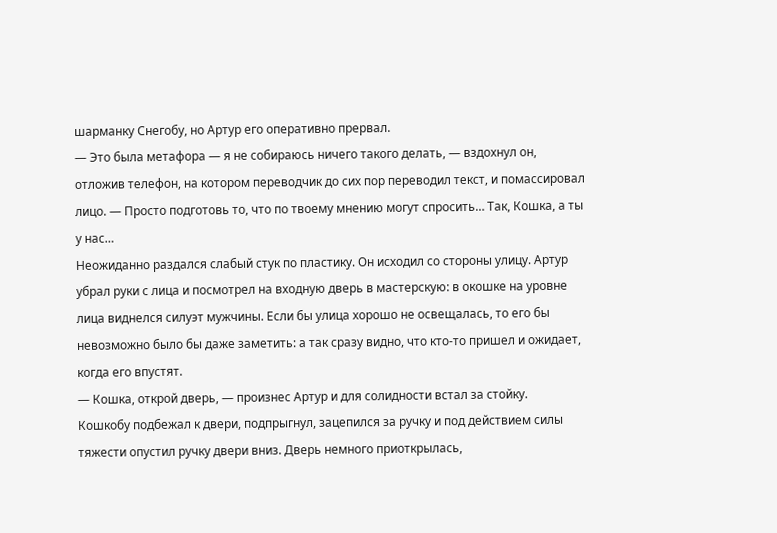шарманку Снегобу, но Артур его оперативно прервал.
— Это была метафора — я не собираюсь ничего такого делать, — вздохнул он, отложив телефон, на котором переводчик до сих пор переводил текст, и помассировал лицо. — Просто подготовь то, что по твоему мнению могут спросить… Так, Кошка, а ты у нас…
Неожиданно раздался слабый стук по пластику. Он исходил со стороны улицу. Артур убрал руки с лица и посмотрел на входную дверь в мастерскую: в окошке на уровне лица виднелся силуэт мужчины. Если бы улица хорошо не освещалась, то его бы невозможно было бы даже заметить: а так сразу видно, что кто-то пришел и ожидает, когда его впустят.
— Кошка, открой дверь, — произнес Артур и для солидности встал за стойку.
Кошкобу подбежал к двери, подпрыгнул, зацепился за ручку и под действием силы тяжести опустил ручку двери вниз. Дверь немного приоткрылась,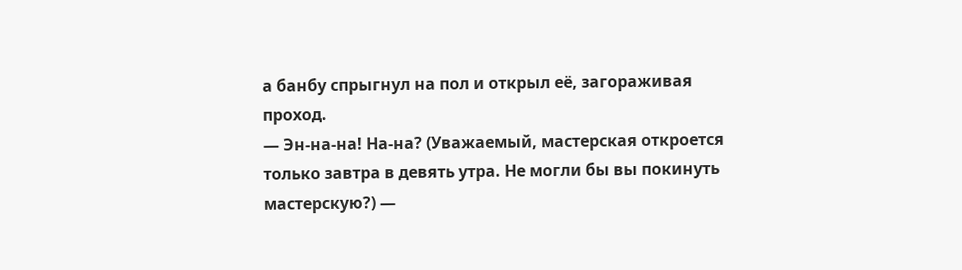а банбу спрыгнул на пол и открыл её, загораживая проход.
— Эн-на-на! На-на? (Уважаемый, мастерская откроется только завтра в девять утра. Не могли бы вы покинуть мастерскую?) —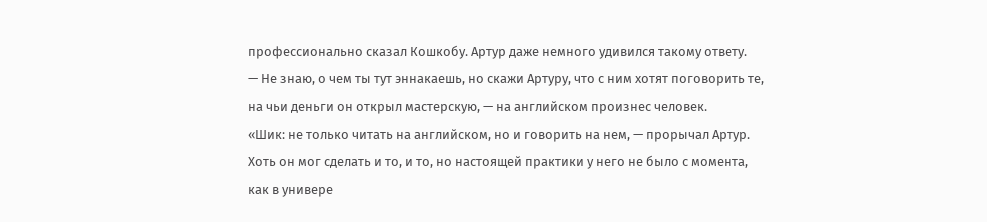профессионально сказал Кошкобу. Артур даже немного удивился такому ответу.
— Не знаю, о чем ты тут эннакаешь, но скажи Артуру, что с ним хотят поговорить те, на чьи деньги он открыл мастерскую, — на английском произнес человек.
«Шик: не только читать на английском, но и говорить на нем, — прорычал Артур. Хоть он мог сделать и то, и то, но настоящей практики у него не было с момента, как в универе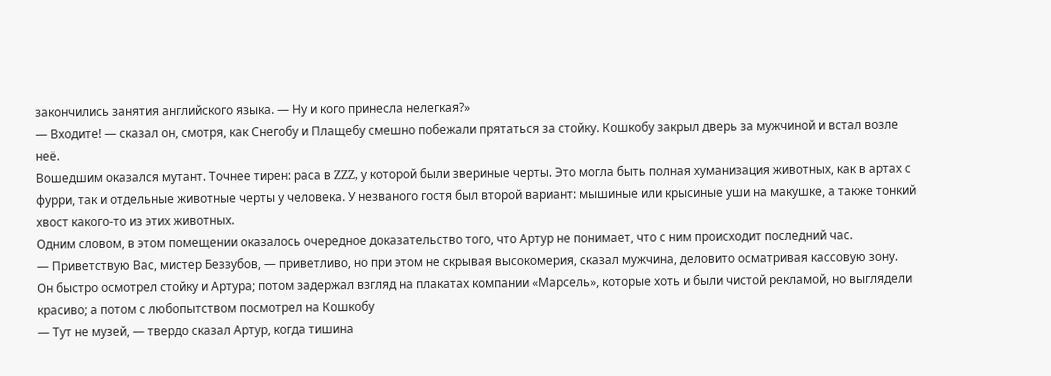закончились занятия английского языка. — Ну и кого принесла нелегкая?»
— Входите! — сказал он, смотря, как Снегобу и Плащебу смешно побежали прятаться за стойку. Кошкобу закрыл дверь за мужчиной и встал возле неё.
Вошедшим оказался мутант. Точнее тирен: раса в ZZZ, у которой были звериные черты. Это могла быть полная хуманизация животных, как в артах с фурри, так и отдельные животные черты у человека. У незваного гостя был второй вариант: мышиные или крысиные уши на макушке, а также тонкий хвост какого-то из этих животных.
Одним словом, в этом помещении оказалось очередное доказательство того, что Артур не понимает, что с ним происходит последний час.
— Приветствую Вас, мистер Беззубов, — приветливо, но при этом не скрывая высокомерия, сказал мужчина, деловито осматривая кассовую зону.
Он быстро осмотрел стойку и Артура; потом задержал взгляд на плакатах компании «Марсель», которые хоть и были чистой рекламой, но выглядели красиво; а потом с любопытством посмотрел на Кошкобу
— Тут не музей, — твердо сказал Артур, когда тишина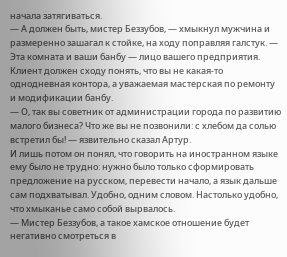начала затягиваться.
— А должен быть, мистер Беззубов, — хмыкнул мужчина и размеренно зашагал к стойке, на ходу поправляя галстук. — Эта комната и ваши банбу — лицо вашего предприятия. Клиент должен сходу понять, что вы не какая-то однодневная контора, а уважаемая мастерская по ремонту и модификации банбу.
— О, так вы советник от администрации города по развитию малого бизнеса? Что же вы не позвонили: с хлебом да солью встретил бы! — язвительно сказал Артур.
И лишь потом он понял, что говорить на иностранном языке ему было не трудно: нужно было только сформировать предложение на русском, перевести начало, а язык дальше сам подхватывал. Удобно, одним словом. Настолько удобно, что хмыканье само собой вырвалось.
— Мистер Беззубов, а такое хамское отношение будет негативно смотреться в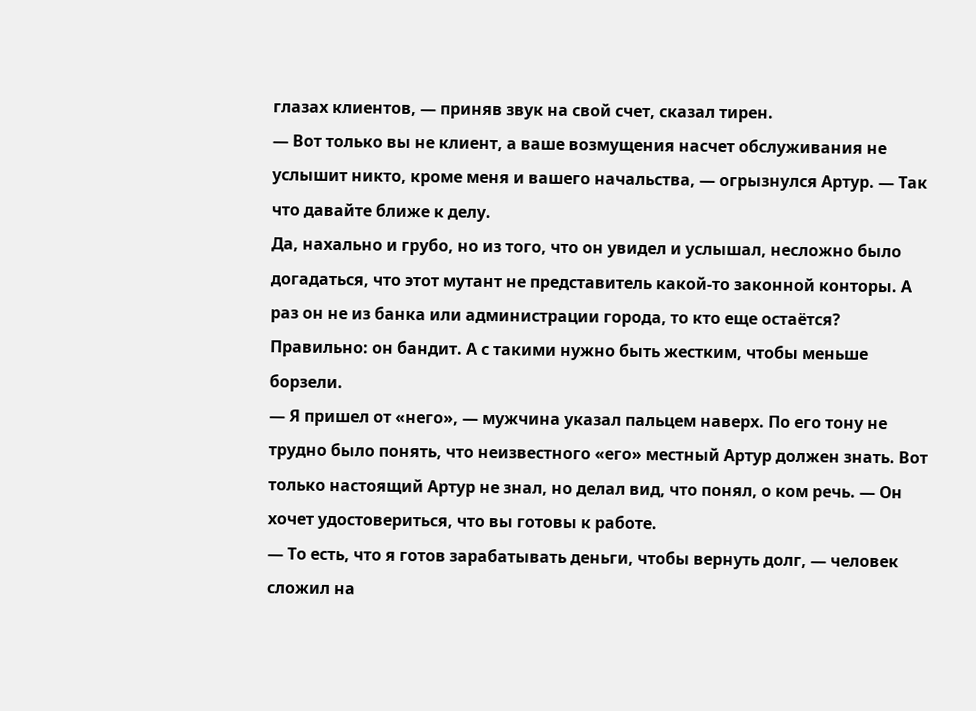глазах клиентов, — приняв звук на свой счет, сказал тирен.
— Вот только вы не клиент, а ваше возмущения насчет обслуживания не услышит никто, кроме меня и вашего начальства, — огрызнулся Артур. — Так что давайте ближе к делу.
Да, нахально и грубо, но из того, что он увидел и услышал, несложно было догадаться, что этот мутант не представитель какой-то законной конторы. А раз он не из банка или администрации города, то кто еще остаётся? Правильно: он бандит. А с такими нужно быть жестким, чтобы меньше борзели.
— Я пришел от «него», — мужчина указал пальцем наверх. По его тону не трудно было понять, что неизвестного «его» местный Артур должен знать. Вот только настоящий Артур не знал, но делал вид, что понял, о ком речь. — Он хочет удостовериться, что вы готовы к работе.
— То есть, что я готов зарабатывать деньги, чтобы вернуть долг, — человек сложил на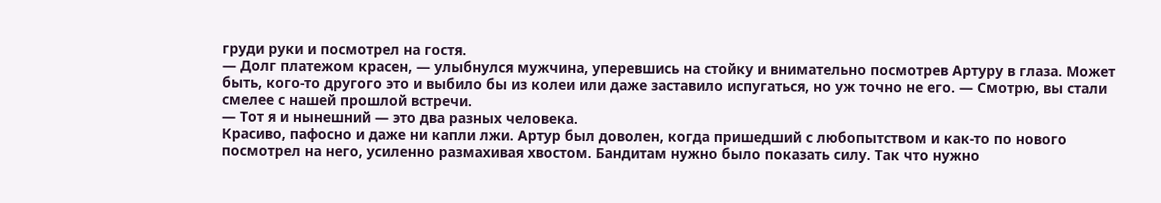груди руки и посмотрел на гостя.
— Долг платежом красен, — улыбнулся мужчина, уперевшись на стойку и внимательно посмотрев Артуру в глаза. Может быть, кого-то другого это и выбило бы из колеи или даже заставило испугаться, но уж точно не его. — Смотрю, вы стали смелее с нашей прошлой встречи.
— Тот я и нынешний — это два разных человека.
Красиво, пафосно и даже ни капли лжи. Артур был доволен, когда пришедший с любопытством и как-то по нового посмотрел на него, усиленно размахивая хвостом. Бандитам нужно было показать силу. Так что нужно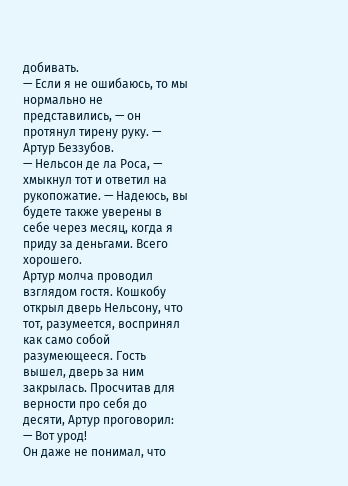добивать.
— Если я не ошибаюсь, то мы нормально не представились, — он протянул тирену руку. — Артур Беззубов.
— Нельсон де ла Роса, — хмыкнул тот и ответил на рукопожатие. — Надеюсь, вы будете также уверены в себе через месяц, когда я приду за деньгами. Всего хорошего.
Артур молча проводил взглядом гостя. Кошкобу открыл дверь Нельсону, что тот, разумеется, воспринял как само собой разумеющееся. Гость вышел, дверь за ним закрылась. Просчитав для верности про себя до десяти, Артур проговорил:
— Вот урод!
Он даже не понимал, что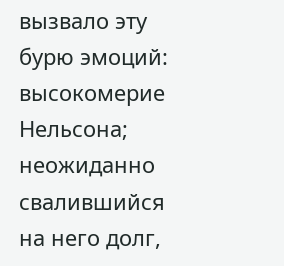вызвало эту бурю эмоций: высокомерие Нельсона; неожиданно свалившийся на него долг,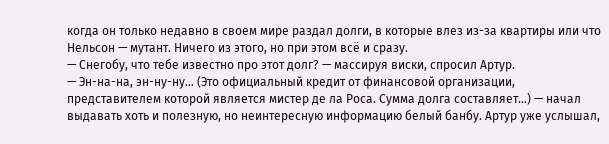когда он только недавно в своем мире раздал долги, в которые влез из-за квартиры или что Нельсон — мутант. Ничего из этого, но при этом всё и сразу.
— Снегобу, что тебе известно про этот долг? — массируя виски, спросил Артур.
— Эн-на-на, эн-ну-ну… (Это официальный кредит от финансовой организации, представителем которой является мистер де ла Роса. Сумма долга составляет…) — начал выдавать хоть и полезную, но неинтересную информацию белый банбу. Артур уже услышал,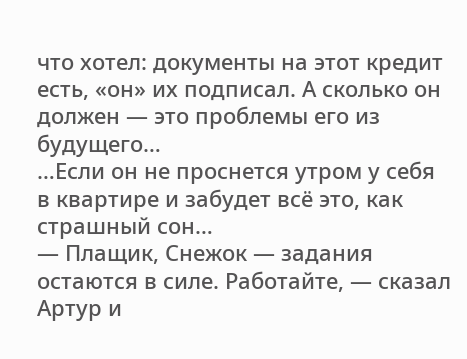что хотел: документы на этот кредит есть, «он» их подписал. А сколько он должен — это проблемы его из будущего…
…Если он не проснется утром у себя в квартире и забудет всё это, как страшный сон…
— Плащик, Снежок — задания остаются в силе. Работайте, — сказал Артур и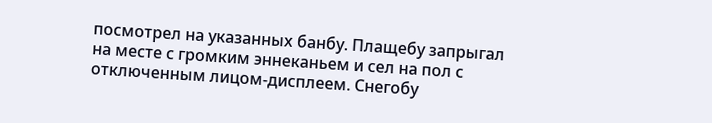посмотрел на указанных банбу. Плащебу запрыгал на месте с громким эннеканьем и сел на пол с отключенным лицом-дисплеем. Снегобу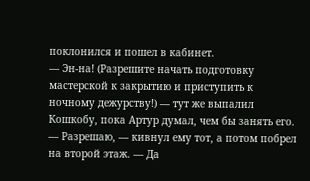поклонился и пошел в кабинет.
— Эн-на! (Разрешите начать подготовку мастерской к закрытию и приступить к ночному дежурству!) — тут же выпалил Кошкобу, пока Артур думал, чем бы занять его.
— Разрешаю, — кивнул ему тот, а потом побрел на второй этаж. — Да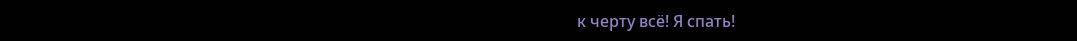к черту всё! Я спать!